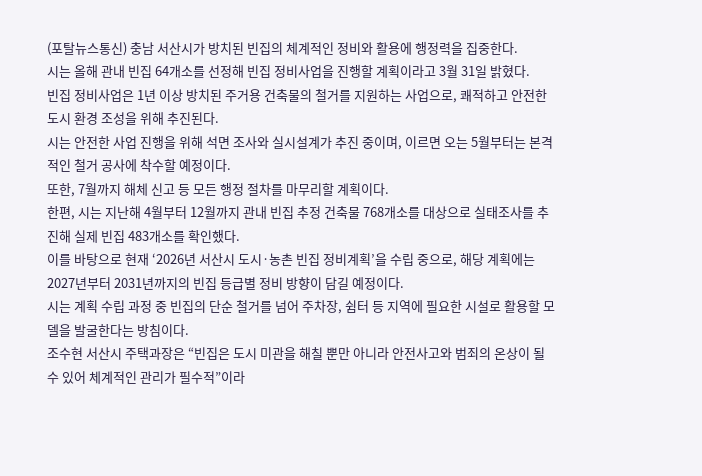(포탈뉴스통신) 충남 서산시가 방치된 빈집의 체계적인 정비와 활용에 행정력을 집중한다.
시는 올해 관내 빈집 64개소를 선정해 빈집 정비사업을 진행할 계획이라고 3월 31일 밝혔다.
빈집 정비사업은 1년 이상 방치된 주거용 건축물의 철거를 지원하는 사업으로, 쾌적하고 안전한 도시 환경 조성을 위해 추진된다.
시는 안전한 사업 진행을 위해 석면 조사와 실시설계가 추진 중이며, 이르면 오는 5월부터는 본격적인 철거 공사에 착수할 예정이다.
또한, 7월까지 해체 신고 등 모든 행정 절차를 마무리할 계획이다.
한편, 시는 지난해 4월부터 12월까지 관내 빈집 추정 건축물 768개소를 대상으로 실태조사를 추진해 실제 빈집 483개소를 확인했다.
이를 바탕으로 현재 ‘2026년 서산시 도시·농촌 빈집 정비계획’을 수립 중으로, 해당 계획에는 2027년부터 2031년까지의 빈집 등급별 정비 방향이 담길 예정이다.
시는 계획 수립 과정 중 빈집의 단순 철거를 넘어 주차장, 쉼터 등 지역에 필요한 시설로 활용할 모델을 발굴한다는 방침이다.
조수현 서산시 주택과장은 “빈집은 도시 미관을 해칠 뿐만 아니라 안전사고와 범죄의 온상이 될 수 있어 체계적인 관리가 필수적”이라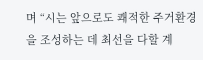며 “시는 앞으로도 쾌적한 주거환경을 조성하는 데 최선을 다할 계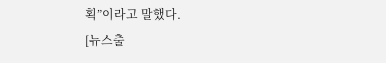획”이라고 말했다.
[뉴스출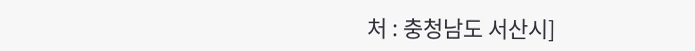처 : 충청남도 서산시]